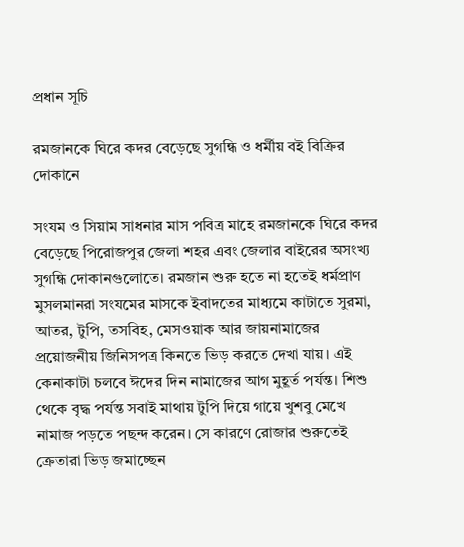প্রধান সূচি

রমজানকে ঘিরে কদর বেড়েছে সুগন্ধি ও ধর্মীয় বই বিক্রির দোকানে

সংযম ও সিয়াম সাধনার মাস পবিত্র মাহে রমজানকে ঘিরে কদর বেড়েছে পিরোজপুর জেলা শহর এবং জেলার বাইরের অসংখ্য সুগন্ধি দোকানগুলোতে। রমজান শুরু হতে না হতেই ধর্মপ্রাণ মুসলমানরা সংযমের মাসকে ইবাদতের মাধ্যমে কাটাতে সুরমা, আতর, টুপি, তসবিহ, মেসওয়াক আর জায়নামাজের প্রয়োজনীয় জিনিসপত্র কিনতে ভিড় করতে দেখা যায়। এই কেনাকাটা চলবে ঈদের দিন নামাজের আগ মুহূর্ত পর্যন্ত। শিশু থেকে বৃদ্ধ পর্যন্ত সবাই মাথায় টুপি দিয়ে গায়ে খুশবু মেখে নামাজ পড়তে পছন্দ করেন। সে কারণে রোজার শুরুতেই ক্রেতারা ভিড় জমাচ্ছেন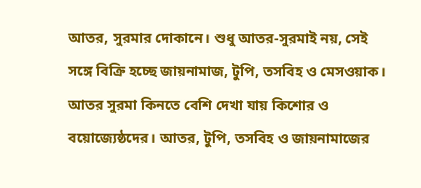আতর, সুরমার দোকানে। শুধু আতর-সুরমাই নয়, সেই সঙ্গে বিক্রি হচ্ছে জায়নামাজ, টুপি, তসবিহ ও মেসওয়াক। আতর সুরমা কিনতে বেশি দেখা যায় কিশোর ও বয়োজ্যেষ্ঠদের। আতর, টুপি, তসবিহ ও জায়নামাজের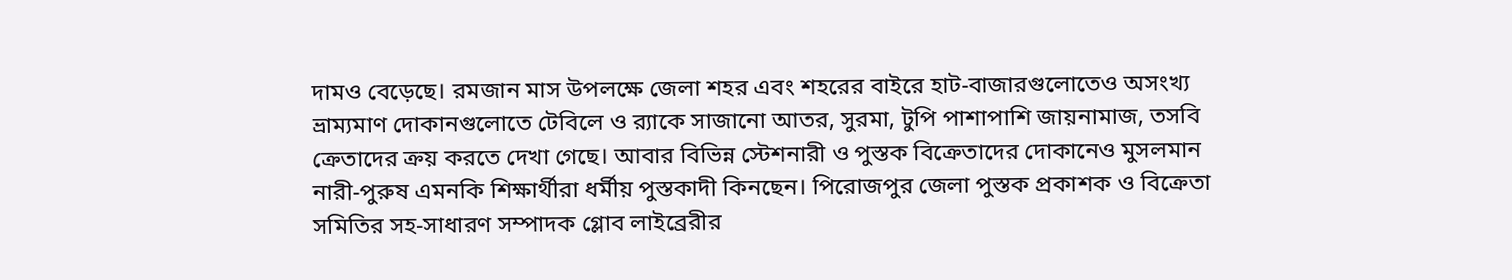দামও বেড়েছে। রমজান মাস উপলক্ষে জেলা শহর এবং শহরের বাইরে হাট-বাজারগুলোতেও অসংখ্য ভ্রাম্যমাণ দোকানগুলোতে টেবিলে ও র‌্যাকে সাজানো আতর, সুরমা, টুপি পাশাপাশি জায়নামাজ, তসবি ক্রেতাদের ক্রয় করতে দেখা গেছে। আবার বিভিন্ন স্টেশনারী ও পুস্তক বিক্রেতাদের দোকানেও মুসলমান নারী-পুরুষ এমনকি শিক্ষার্থীরা ধর্মীয় পুস্তকাদী কিনছেন। পিরোজপুর জেলা পুস্তক প্রকাশক ও বিক্রেতা সমিতির সহ-সাধারণ সম্পাদক গ্লোব লাইব্রেরীর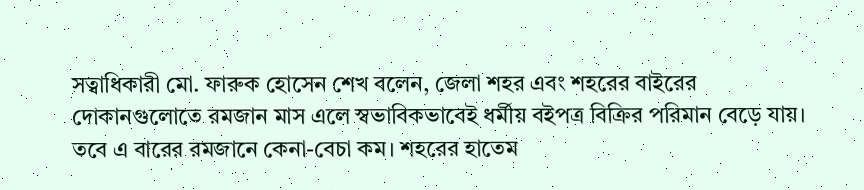সত্বাধিকারী মো. ফারুক হোসেন শেখ বলেন, জেলা শহর এবং শহরের বাইরের দোকানগুলোতে রমজান মাস এলে স্বভাবিকভাবেই ধর্মীয় বইপত্র বিক্রির পরিমান বেড়ে যায়। তবে এ বারের রমজানে কেনা-বেচা কম। শহরের হাতেম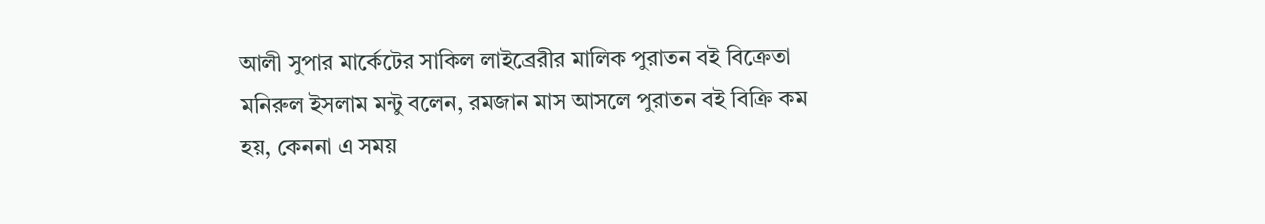আলী সুপার মার্কেটের সাকিল লাইব্রেরীর মালিক পুরাতন বই বিক্রেতা মনিরুল ইসলাম মন্টু বলেন, রমজান মাস আসলে পুরাতন বই বিক্রি কম হয়, কেননা এ সময়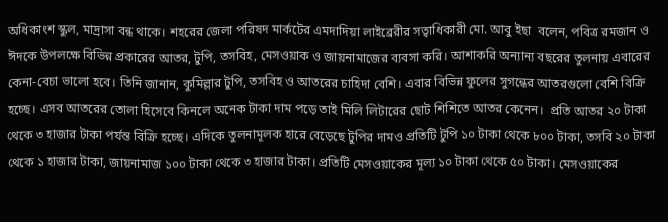অধিকাংশ স্কুল, মাদ্রাসা বন্ধ থাকে। শহরের জেলা পরিষদ মার্কটের এমদাদিয়া লাইব্রেরীর সত্বাধিকারী মো. আবু ইছা  বলেন, পবিত্র রমজান ও ঈদকে উপলক্ষে বিভিন্ন প্রকারের আতর, টুপি, তসবিহ, মেসওয়াক ও জায়নামাজের ব্যবসা করি। আশাকরি অন্যান্য বছরের তুলনায় এবারের কেনা-বেচা ভালো হবে। তিনি জানান, কুমিল্লার টুপি, তসবিহ ও আতরের চাহিদা বেশি। এবার বিভিন্ন ফুলের সুগন্ধের আতরগুলো বেশি বিক্রি হচ্ছে। এসব আতরের তোলা হিসেবে কিনলে অনেক টাকা দাম পড়ে তাই মিলি লিটারের ছোট শিশিতে আতর কেনেন।  প্রতি আতর ২০ টাকা থেকে ৩ হাজার টাকা পর্যন্ত বিক্রি হচ্ছে। এদিকে তুলনামূলক হারে বেড়েছে টুপির দামও প্রতিটি টুপি ১০ টাকা থেকে ৮০০ টাকা, তসবি ২০ টাকা থেকে ১ হাজার টাকা, জায়নামাজ ১০০ টাকা থেকে ৩ হাজার টাকা। প্রতিটি মেসওয়াকের মূল্য ১০ টাকা থেকে ৫০ টাকা। মেসওয়াকের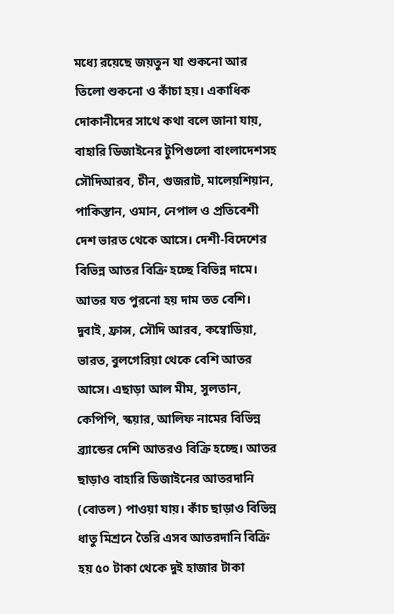মধ্যে রয়েছে জয়তুন যা শুকনো আর তিলো শুকনো ও কাঁচা হয়। একাধিক দোকানীদের সাথে কথা বলে জানা যায়, বাহারি ডিজাইনের টুপিগুলো বাংলাদেশসহ সৌদিআরব, চীন, গুজরাট, মালেয়শিয়ান, পাকিস্তান, ওমান, নেপাল ও প্রতিবেশী দেশ ভারত থেকে আসে। দেশী-বিদেশের বিভিন্ন আতর বিক্রি হচ্ছে বিভিন্ন দামে। আতর যত পুরনো হয় দাম তত বেশি। দুবাই, ফ্রান্স, সৌদি আরব, কম্বোডিয়া, ভারত, বুলগেরিয়া থেকে বেশি আতর আসে। এছাড়া আল মীম, সুলতান, কেপিপি, স্কয়ার, আলিফ নামের বিভিন্ন ব্র্যান্ডের দেশি আতরও বিক্রি হচ্ছে। আতর ছাড়াও বাহারি ডিজাইনের আতরদানি (বোতল) পাওয়া যায়। কাঁচ ছাড়াও বিভিন্ন ধাতু মিশ্রনে তৈরি এসব আতরদানি বিক্রি হয় ৫০ টাকা থেকে দুই হাজার টাকা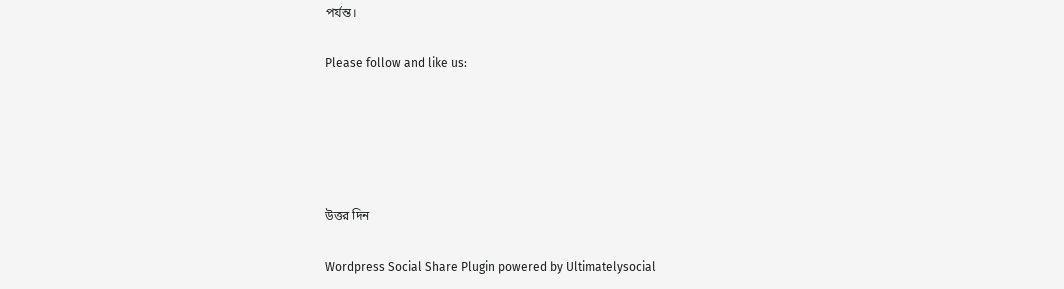পর্যন্ত।

Please follow and like us:





উত্তর দিন

Wordpress Social Share Plugin powered by Ultimatelysocial